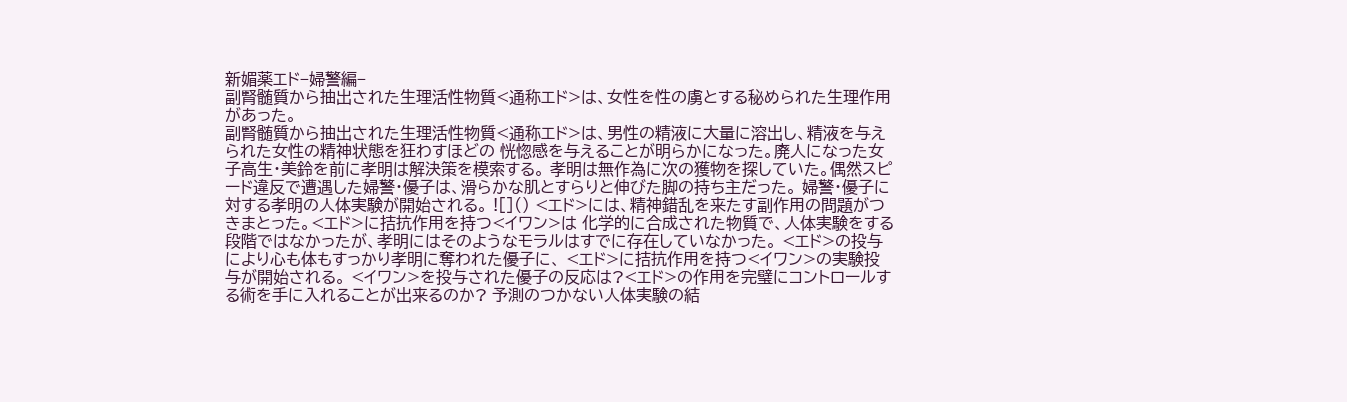新媚薬エド−婦警編−
副腎髄質から抽出された生理活性物質<通称エド>は、女性を性の虜とする秘められた生理作用があった。
副腎髄質から抽出された生理活性物質<通称エド>は、男性の精液に大量に溶出し、精液を与えられた女性の精神状態を狂わすほどの 恍惚感を与えることが明らかになった。廃人になった女子高生・美鈴を前に孝明は解決策を模索する。 孝明は無作為に次の獲物を探していた。偶然スピード違反で遭遇した婦警・優子は、滑らかな肌とすらりと伸びた脚の持ち主だった。 婦警・優子に対する孝明の人体実験が開始される。 ![]() <エド>には、精神錯乱を来たす副作用の問題がつきまとった。<エド>に拮抗作用を持つ<イワン>は 化学的に合成された物質で、人体実験をする段階ではなかったが、孝明にはそのようなモラルはすでに存在していなかった。 <エド>の投与により心も体もすっかり孝明に奪われた優子に、 <エド>に拮抗作用を持つ<イワン>の実験投与が開始される。 <イワン>を投与された優子の反応は?<エド>の作用を完璧にコントロールする術を手に入れることが出来るのか? 予測のつかない人体実験の結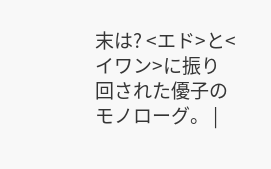末は? <エド>と<イワン>に振り回された優子のモノローグ。 |